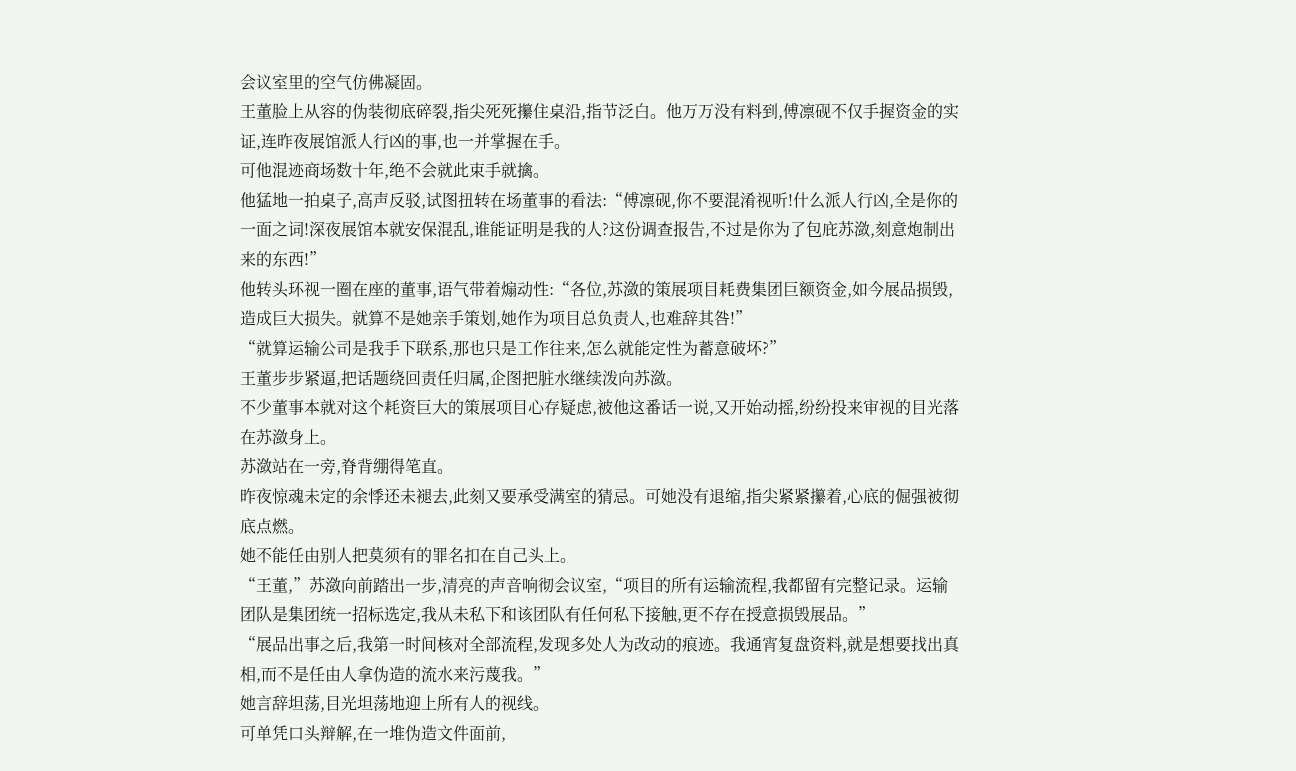会议室里的空气仿佛凝固。
王董脸上从容的伪装彻底碎裂,指尖死死攥住桌沿,指节泛白。他万万没有料到,傅凛砚不仅手握资金的实证,连昨夜展馆派人行凶的事,也一并掌握在手。
可他混迹商场数十年,绝不会就此束手就擒。
他猛地一拍桌子,高声反驳,试图扭转在场董事的看法:“傅凛砚,你不要混淆视听!什么派人行凶,全是你的一面之词!深夜展馆本就安保混乱,谁能证明是我的人?这份调查报告,不过是你为了包庇苏潋,刻意炮制出来的东西!”
他转头环视一圈在座的董事,语气带着煽动性:“各位,苏潋的策展项目耗费集团巨额资金,如今展品损毁,造成巨大损失。就算不是她亲手策划,她作为项目总负责人,也难辞其咎!”
“就算运输公司是我手下联系,那也只是工作往来,怎么就能定性为蓄意破坏?”
王董步步紧逼,把话题绕回责任归属,企图把脏水继续泼向苏潋。
不少董事本就对这个耗资巨大的策展项目心存疑虑,被他这番话一说,又开始动摇,纷纷投来审视的目光落在苏潋身上。
苏潋站在一旁,脊背绷得笔直。
昨夜惊魂未定的余悸还未褪去,此刻又要承受满室的猜忌。可她没有退缩,指尖紧紧攥着,心底的倔强被彻底点燃。
她不能任由别人把莫须有的罪名扣在自己头上。
“王董,”苏潋向前踏出一步,清亮的声音响彻会议室,“项目的所有运输流程,我都留有完整记录。运输团队是集团统一招标选定,我从未私下和该团队有任何私下接触,更不存在授意损毁展品。”
“展品出事之后,我第一时间核对全部流程,发现多处人为改动的痕迹。我通宵复盘资料,就是想要找出真相,而不是任由人拿伪造的流水来污蔑我。”
她言辞坦荡,目光坦荡地迎上所有人的视线。
可单凭口头辩解,在一堆伪造文件面前,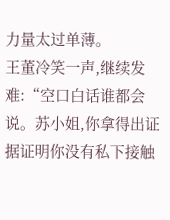力量太过单薄。
王董冷笑一声,继续发难:“空口白话谁都会说。苏小姐,你拿得出证据证明你没有私下接触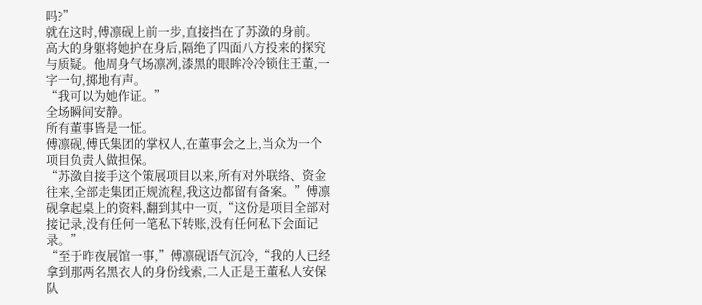吗?”
就在这时,傅凛砚上前一步,直接挡在了苏潋的身前。
高大的身躯将她护在身后,隔绝了四面八方投来的探究与质疑。他周身气场凛冽,漆黑的眼眸冷冷锁住王董,一字一句,掷地有声。
“我可以为她作证。”
全场瞬间安静。
所有董事皆是一怔。
傅凛砚,傅氏集团的掌权人,在董事会之上,当众为一个项目负责人做担保。
“苏潋自接手这个策展项目以来,所有对外联络、资金往来,全部走集团正规流程,我这边都留有备案。”傅凛砚拿起桌上的资料,翻到其中一页,“这份是项目全部对接记录,没有任何一笔私下转账,没有任何私下会面记录。”
“至于昨夜展馆一事,”傅凛砚语气沉冷,“我的人已经拿到那两名黑衣人的身份线索,二人正是王董私人安保队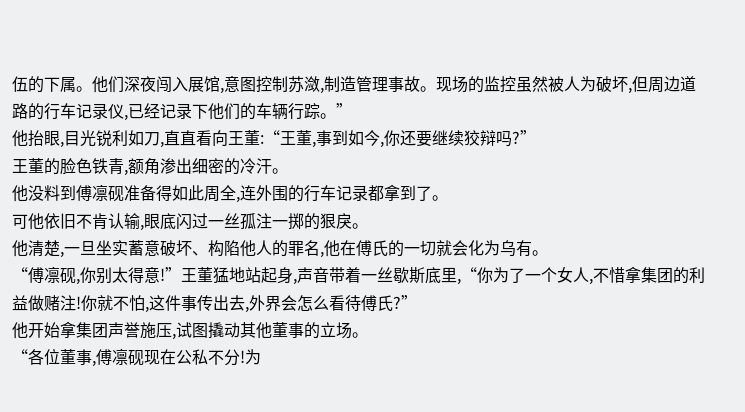伍的下属。他们深夜闯入展馆,意图控制苏潋,制造管理事故。现场的监控虽然被人为破坏,但周边道路的行车记录仪,已经记录下他们的车辆行踪。”
他抬眼,目光锐利如刀,直直看向王董:“王董,事到如今,你还要继续狡辩吗?”
王董的脸色铁青,额角渗出细密的冷汗。
他没料到傅凛砚准备得如此周全,连外围的行车记录都拿到了。
可他依旧不肯认输,眼底闪过一丝孤注一掷的狠戾。
他清楚,一旦坐实蓄意破坏、构陷他人的罪名,他在傅氏的一切就会化为乌有。
“傅凛砚,你别太得意!”王董猛地站起身,声音带着一丝歇斯底里,“你为了一个女人,不惜拿集团的利益做赌注!你就不怕,这件事传出去,外界会怎么看待傅氏?”
他开始拿集团声誉施压,试图撬动其他董事的立场。
“各位董事,傅凛砚现在公私不分!为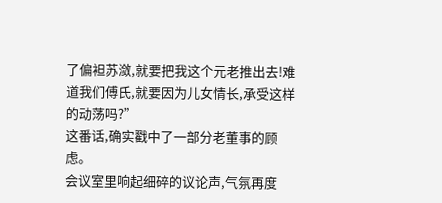了偏袒苏潋,就要把我这个元老推出去!难道我们傅氏,就要因为儿女情长,承受这样的动荡吗?”
这番话,确实戳中了一部分老董事的顾虑。
会议室里响起细碎的议论声,气氛再度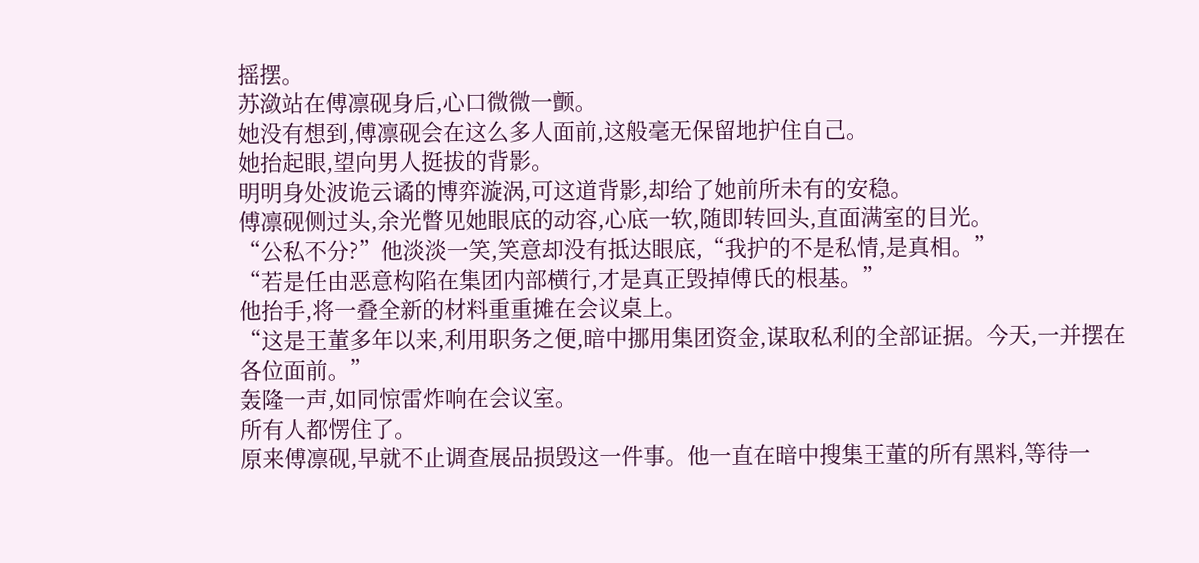摇摆。
苏潋站在傅凛砚身后,心口微微一颤。
她没有想到,傅凛砚会在这么多人面前,这般毫无保留地护住自己。
她抬起眼,望向男人挺拔的背影。
明明身处波诡云谲的博弈漩涡,可这道背影,却给了她前所未有的安稳。
傅凛砚侧过头,余光瞥见她眼底的动容,心底一软,随即转回头,直面满室的目光。
“公私不分?”他淡淡一笑,笑意却没有抵达眼底,“我护的不是私情,是真相。”
“若是任由恶意构陷在集团内部横行,才是真正毁掉傅氏的根基。”
他抬手,将一叠全新的材料重重摊在会议桌上。
“这是王董多年以来,利用职务之便,暗中挪用集团资金,谋取私利的全部证据。今天,一并摆在各位面前。”
轰隆一声,如同惊雷炸响在会议室。
所有人都愣住了。
原来傅凛砚,早就不止调查展品损毁这一件事。他一直在暗中搜集王董的所有黑料,等待一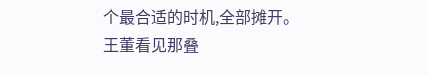个最合适的时机,全部摊开。
王董看见那叠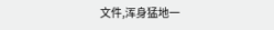文件,浑身猛地一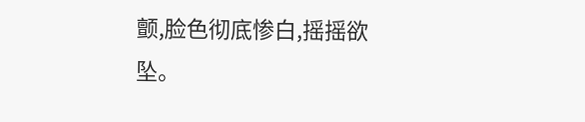颤,脸色彻底惨白,摇摇欲坠。